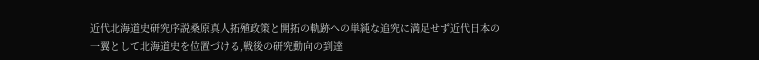近代北海道史研究序説桑原真人拓殖政策と開拓の軌跡への単純な追究に満足せず近代日本の一翼として北海道史を位置づける,戦後の研究動向の到達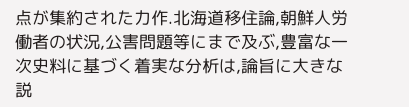点が集約された力作.北海道移住論,朝鮮人労働者の状況,公害問題等にまで及ぶ,豊富な一次史料に基づく着実な分析は,論旨に大きな説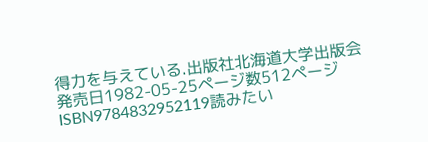得力を与えている.出版社北海道大学出版会発売日1982-05-25ページ数512ページISBN9784832952119読みたい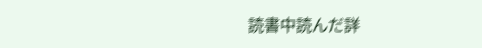読書中読んだ詳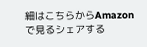細はこちらからAmazonで見るシェアする